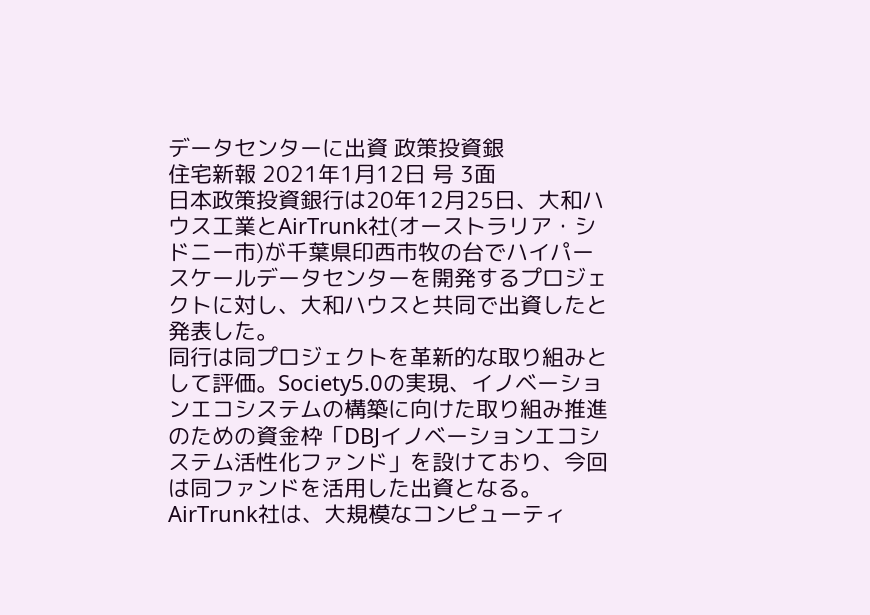データセンターに出資 政策投資銀
住宅新報 2021年1月12日 号 3面
日本政策投資銀行は20年12月25日、大和ハウス工業とAirTrunk社(オーストラリア・シドニー市)が千葉県印西市牧の台でハイパースケールデータセンターを開発するプロジェクトに対し、大和ハウスと共同で出資したと発表した。
同行は同プロジェクトを革新的な取り組みとして評価。Society5.0の実現、イノベーションエコシステムの構築に向けた取り組み推進のための資金枠「DBJイノベーションエコシステム活性化ファンド」を設けており、今回は同ファンドを活用した出資となる。
AirTrunk社は、大規模なコンピューティ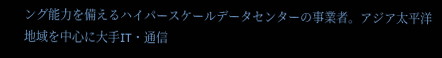ング能力を備えるハイパースケールデータセンターの事業者。アジア太平洋地域を中心に大手IT・通信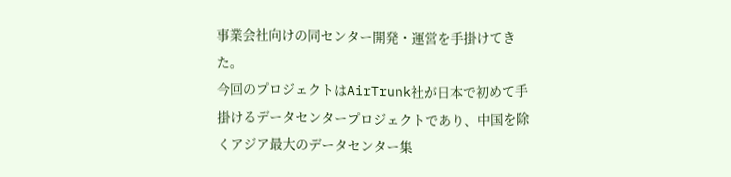事業会社向けの同センター開発・運営を手掛けてきた。
今回のプロジェクトはAirTrunk社が日本で初めて手掛けるデータセンタープロジェクトであり、中国を除くアジア最大のデータセンター集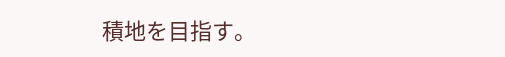積地を目指す。